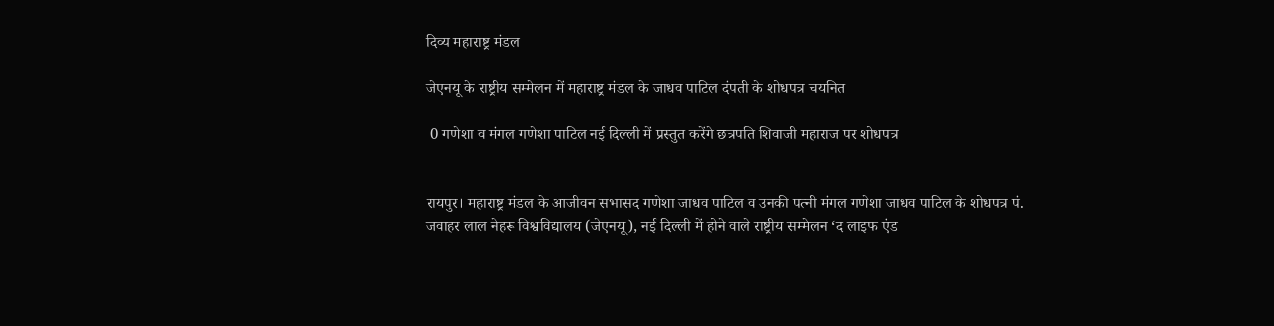दिव्य महाराष्ट्र मंडल

जेएनयू के राष्ट्रीय सम्मेलन में महाराष्ट्र मंडल के जाधव पाटिल दंपती के शोधपत्र चयनित

 0 गणेशा व मंगल गणेशा पाटिल नई दिल्‍ली में प्रस्‍तुत करेंगे छत्रपति शिवाजी महाराज पर शोधपत्र


रायपुर। महाराष्ट्र मंडल के आजीवन सभासद गणेशा जाधव पाटिल व उनकी पत्नी मंगल गणेशा जाधव पाटिल के शोधपत्र पं. जवाहर लाल नेहरू विश्वविद्यालय (जेएनयू), नई दिल्ली में होने वाले राष्ट्रीय सम्मेलन ‘द लाइफ एंड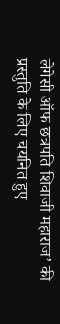लेगेसी ऑफ छत्रपति शिवाजी महाराज’ की प्रस्तुति के लिए चयनित हुए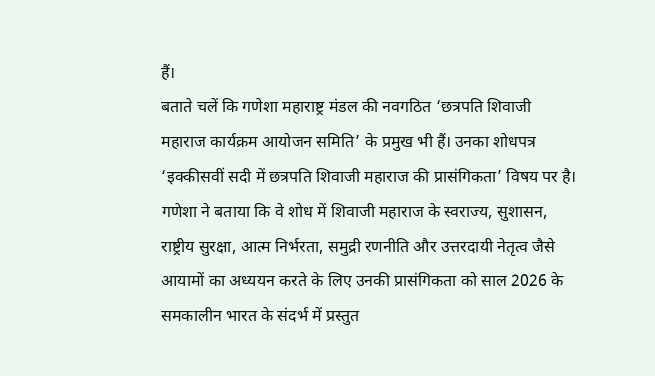हैं।
बताते चलें कि गणेशा महाराष्ट्र मंडल की नवगठित ‘छत्रपति शिवाजी महाराज कार्यक्रम आयोजन समिति’ के प्रमुख भी हैं। उनका शोधपत्र ‘इक्कीसवीं सदी में छत्रपति शिवाजी महाराज की प्रासंगिकता’ विषय पर है। गणेशा ने बताया कि वे शोध में शिवाजी महाराज के स्वराज्य, सुशासन, राष्ट्रीय सुरक्षा, आत्म निर्भरता, समुद्री रणनीति और उत्तरदायी नेतृत्व जैसे आयामों का अध्ययन करते के लिए उनकी प्रासंगिकता को साल 2026 के समकालीन भारत के संदर्भ में प्रस्तुत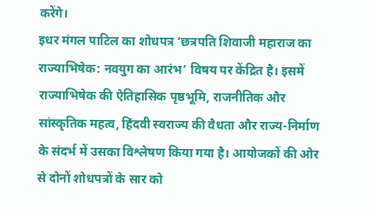करेंगे।
इधर मंगल पाटिल का शोधपत्र ‘छत्रपति शिवाजी महाराज का राज्याभिषेक: नवयुग का आरंभ’ विषय पर केंद्रित है। इसमें राज्याभिषेक की ऐतिहासिक पृष्ठभूमि, राजनीतिक और सांस्कृतिक महत्व, हिंदवी स्वराज्य की वैधता और राज्य-निर्माण के संदर्भ में उसका विश्लेषण किया गया है। आयोजकों की ओर से दोनों शोधपत्रों के सार को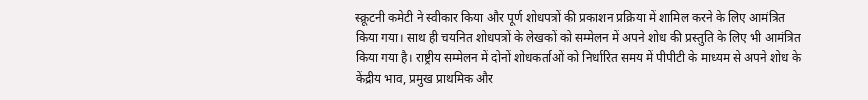स्‍क्रूटनी कमेटी ने स्वीकार किया और पूर्ण शोधपत्रों की प्रकाशन प्रक्रिया में शामिल करने के लिए आमंत्रित किया गया। साथ ही चयनित शोधपत्रों के लेखकों को सम्मेलन में अपने शोध की प्रस्तुति के लिए भी आमंत्रित किया गया है। राष्ट्रीय सम्मेलन में दोनों शोधकर्ताओं को निर्धारित समय में पीपीटी के माध्यम से अपने शोध के केंद्रीय भाव, प्रमुख प्राथमिक और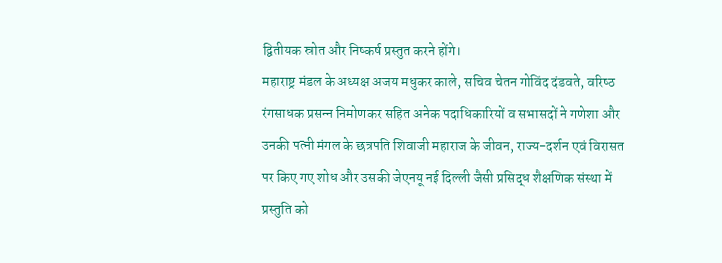द्वितीयक स्रोत और निष्कर्ष प्रस्तुत करने होंगे।
महाराष्ट्र मंडल के अध्‍यक्ष अजय मधुकर काले, सचिव चेतन गोविंद दंडवते, वरिष्‍ठ रंगसाधक प्रसन्‍न निमोणकर सहित अनेक पदाधिकारियों व सभासदों ने गणेशा और उनकी पत्‍नी मंगल के छत्रपति शिवाजी महाराज के जीवन, राज्य-दर्शन एवं विरासत पर किए गए शोध और उसकी जेएनयू नई दिल्ली जैसी प्रसिद्ध शैक्षणिक संस्‍था में प्रस्‍तुति को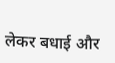लेकर बधाई और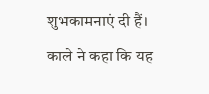शुभकामनाएं दी हैं। काले ने कहा कि यह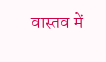वास्‍तव में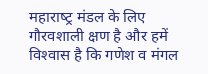महाराष्‍ट्र मंडल के लिए गौरवशाली क्षण है और हमें विश्‍वास है कि गणेश व मंगल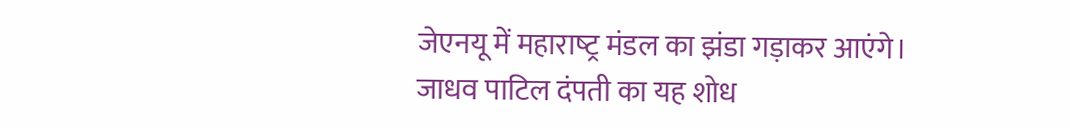जेएनयू में महाराष्‍ट्र मंडल का झंडा गड़ाकर आएंगे। जाधव पाटिल दंपती का यह शोध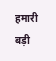हमारी बड़ी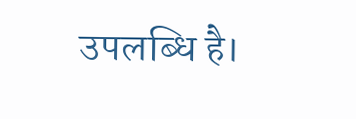उपलब्धि है।